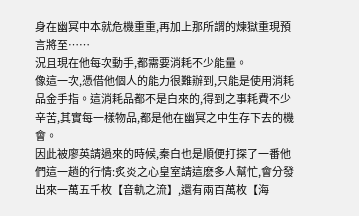身在幽冥中本就危機重重,再加上那所謂的煉獄重現預言將至……
況且現在他每次動手,都需要消耗不少能量。
像這一次,憑借他個人的能力很難辦到,只能是使用消耗品金手指。這消耗品都不是白來的,得到之事耗費不少辛苦,其實每一樣物品,都是他在幽冥之中生存下去的機會。
因此被廖英請過來的時候,秦白也是順便打探了一番他們這一趟的行情:炙炎之心皇室請這麽多人幫忙,會分發出來一萬五千枚【音軌之流】,還有兩百萬枚【海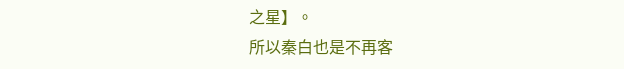之星】。
所以秦白也是不再客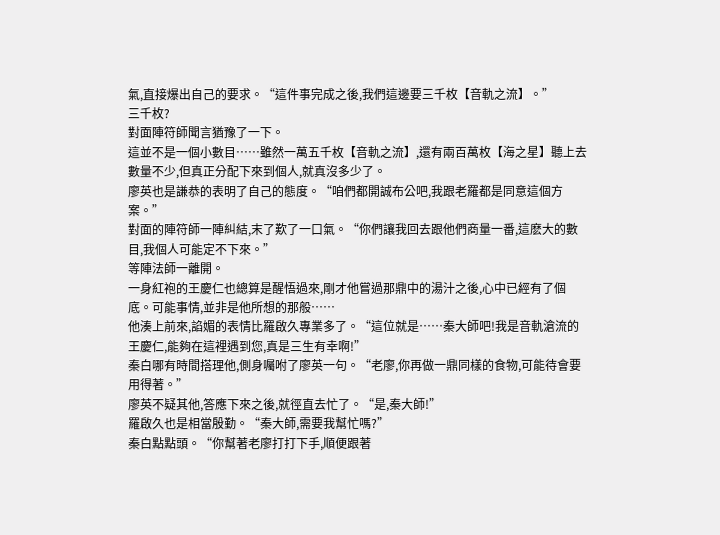氣,直接爆出自己的要求。“這件事完成之後,我們這邊要三千枚【音軌之流】。”
三千枚?
對面陣符師聞言猶豫了一下。
這並不是一個小數目……雖然一萬五千枚【音軌之流】,還有兩百萬枚【海之星】聽上去數量不少,但真正分配下來到個人,就真沒多少了。
廖英也是謙恭的表明了自己的態度。“咱們都開誠布公吧,我跟老羅都是同意這個方案。”
對面的陣符師一陣糾結,末了歎了一口氣。“你們讓我回去跟他們商量一番,這麽大的數目,我個人可能定不下來。”
等陣法師一離開。
一身紅袍的王慶仁也總算是醒悟過來,剛才他嘗過那鼎中的湯汁之後,心中已經有了個底。可能事情,並非是他所想的那般……
他湊上前來,諂媚的表情比羅啟久專業多了。“這位就是……秦大師吧!我是音軌滄流的王慶仁,能夠在這裡遇到您,真是三生有幸啊!”
秦白哪有時間搭理他,側身囑咐了廖英一句。“老廖,你再做一鼎同樣的食物,可能待會要用得著。”
廖英不疑其他,答應下來之後,就徑直去忙了。“是,秦大師!”
羅啟久也是相當殷勤。“秦大師,需要我幫忙嗎?”
秦白點點頭。“你幫著老廖打打下手,順便跟著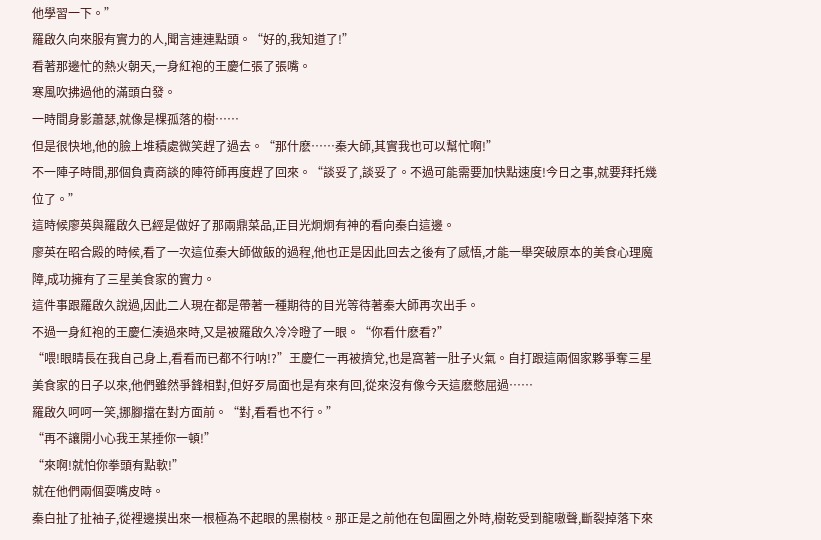他學習一下。”
羅啟久向來服有實力的人,聞言連連點頭。“好的,我知道了!”
看著那邊忙的熱火朝天,一身紅袍的王慶仁張了張嘴。
寒風吹拂過他的滿頭白發。
一時間身影蕭瑟,就像是棵孤落的樹……
但是很快地,他的臉上堆積處微笑趕了過去。“那什麽……秦大師,其實我也可以幫忙啊!”
不一陣子時間,那個負責商談的陣符師再度趕了回來。“談妥了,談妥了。不過可能需要加快點速度!今日之事,就要拜托幾位了。”
這時候廖英與羅啟久已經是做好了那兩鼎菜品,正目光炯炯有神的看向秦白這邊。
廖英在昭合殿的時候,看了一次這位秦大師做飯的過程,他也正是因此回去之後有了感悟,才能一舉突破原本的美食心理魔障,成功擁有了三星美食家的實力。
這件事跟羅啟久說過,因此二人現在都是帶著一種期待的目光等待著秦大師再次出手。
不過一身紅袍的王慶仁湊過來時,又是被羅啟久冷冷瞪了一眼。“你看什麽看?”
“喂!眼睛長在我自己身上,看看而已都不行呐!?”王慶仁一再被擠兌,也是窩著一肚子火氣。自打跟這兩個家夥爭奪三星美食家的日子以來,他們雖然爭鋒相對,但好歹局面也是有來有回,從來沒有像今天這麽憋屈過……
羅啟久呵呵一笑,挪腳擋在對方面前。“對,看看也不行。”
“再不讓開小心我王某捶你一頓!”
“來啊!就怕你拳頭有點軟!”
就在他們兩個耍嘴皮時。
秦白扯了扯袖子,從裡邊摸出來一根極為不起眼的黑樹枝。那正是之前他在包圍圈之外時,樹乾受到龍嗷聲,斷裂掉落下來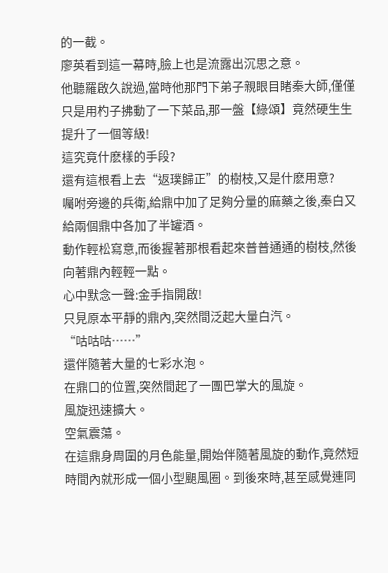的一截。
廖英看到這一幕時,臉上也是流露出沉思之意。
他聽羅啟久說過,當時他那門下弟子親眼目睹秦大師,僅僅只是用杓子拂動了一下菜品,那一盤【綠頌】竟然硬生生提升了一個等級!
這究竟什麽樣的手段?
還有這根看上去“返璞歸正”的樹枝,又是什麽用意?
囑咐旁邊的兵衛,給鼎中加了足夠分量的麻藥之後,秦白又給兩個鼎中各加了半罐酒。
動作輕松寫意,而後握著那根看起來普普通通的樹枝,然後向著鼎內輕輕一點。
心中默念一聲:金手指開啟!
只見原本平靜的鼎內,突然間泛起大量白汽。
“咕咕咕……”
還伴隨著大量的七彩水泡。
在鼎口的位置,突然間起了一團巴掌大的風旋。
風旋迅速擴大。
空氣震蕩。
在這鼎身周圍的月色能量,開始伴隨著風旋的動作,竟然短時間內就形成一個小型颶風圈。到後來時,甚至感覺連同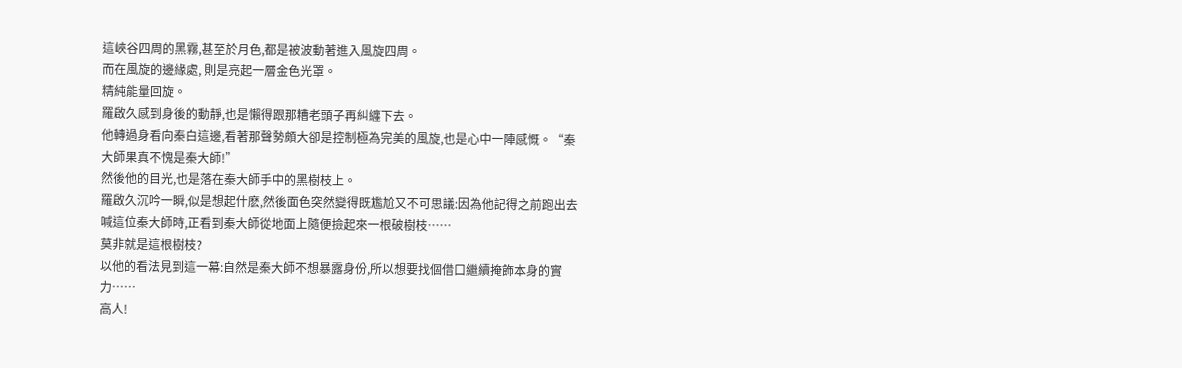這峽谷四周的黑霧,甚至於月色,都是被波動著進入風旋四周。
而在風旋的邊緣處, 則是亮起一層金色光罩。
精純能量回旋。
羅啟久感到身後的動靜,也是懶得跟那糟老頭子再糾纏下去。
他轉過身看向秦白這邊,看著那聲勢頗大卻是控制極為完美的風旋,也是心中一陣感慨。“秦大師果真不愧是秦大師!”
然後他的目光,也是落在秦大師手中的黑樹枝上。
羅啟久沉吟一瞬,似是想起什麽,然後面色突然變得既尷尬又不可思議:因為他記得之前跑出去喊這位秦大師時,正看到秦大師從地面上隨便撿起來一根破樹枝……
莫非就是這根樹枝?
以他的看法見到這一幕:自然是秦大師不想暴露身份,所以想要找個借口繼續掩飾本身的實力……
高人!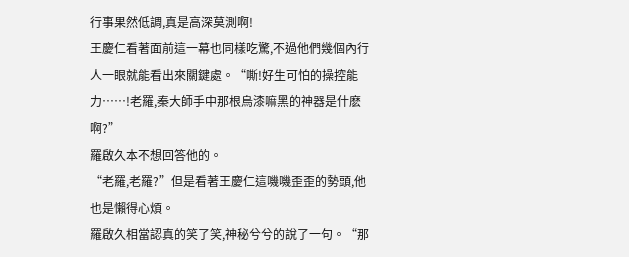行事果然低調,真是高深莫測啊!
王慶仁看著面前這一幕也同樣吃驚,不過他們幾個內行人一眼就能看出來關鍵處。“嘶!好生可怕的操控能力……!老羅,秦大師手中那根烏漆嘛黑的神器是什麽啊?”
羅啟久本不想回答他的。
“老羅,老羅?”但是看著王慶仁這嘰嘰歪歪的勢頭,他也是懶得心煩。
羅啟久相當認真的笑了笑,神秘兮兮的說了一句。“那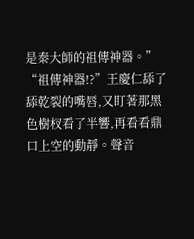是秦大師的祖傳神器。”
“祖傳神器!?”王慶仁舔了舔乾裂的嘴唇,又盯著那黑色樹杈看了半響,再看看鼎口上空的動靜。聲音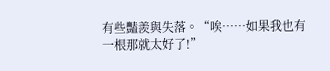有些豔羨與失落。“唉……如果我也有一根那就太好了!”